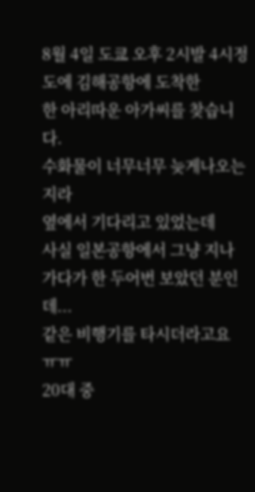8월 4일 도쿄 오후 2시발 4시정도에 김해공항에 도착한
한 아리따운 아가씨를 찾습니다.
수화물이 너무너무 늦게나오는지라
옆에서 기다리고 있었는데
사실 일본공항에서 그냥 지나가다가 한 두어번 보았던 분인데...
같은 비행기를 타시더라고요 ㅠㅠ
20대 중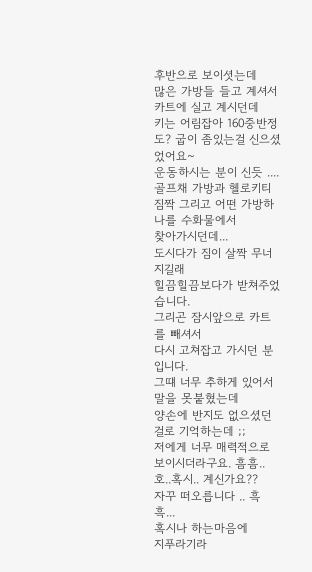후반으로 보이셧는데
많은 가방들 들고 계셔서 카트에 실고 계시던데
키는 어림잡아 160중반정도? 굽이 좀있는걸 신으셨었어요~
운동하시는 분이 신듯 ....
골프채 가방과 헬로키티 짐짝 그리고 어떤 가방하나를 수화물에서
찾아가시던데...
도시다가 짐이 살짝 무너지길래
힐끔힐끔보다가 받쳐주었습니다.
그리곤 잠시앞으로 카트를 빼셔서
다시 고쳐잡고 가시던 분입니다.
그떄 너무 추하게 있어서 말을 못붙혔는데
양손에 반지도 없으셨던 걸로 기억하는데 ;;
저에게 너무 매력적으로 보이시더라구요. 흠흠..
호..혹시.. 계신가요??
자꾸 떠오릅니다 .. 흑흑...
혹시나 하는마음에
지푸라기라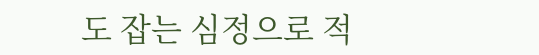도 잡는 심정으로 적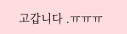고갑니다 .ㅠㅠㅠ